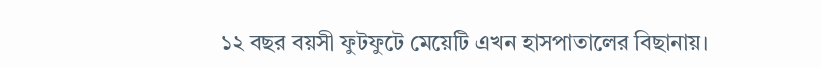১২ বছর বয়সী ফুটফুটে মেয়েটি এখন হাসপাতালের বিছানায়।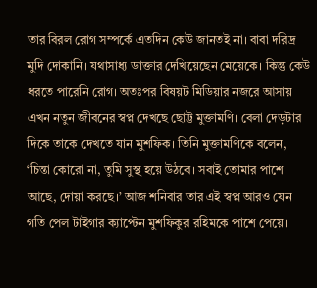তার বিরল রোগ সম্পর্কে এতদিন কেউ জানতই না। বাবা দরিদ্র মুদি দোকানি। যথাসাধ্য ডাক্তার দেখিয়েছেন মেয়েকে। কিন্তু কেউ ধরতে পারেনি রোগ। অতঃপর বিষয়ট মিডিয়ার নজরে আসায় এখন নতুন জীবনের স্বপ্ন দেখছে ছোট্ট মুক্তামণি। বেলা দেড়টার দিকে তাকে দেখতে যান মুশফিক। তিনি মুক্তামণিকে বলেন, ‘চিন্তা কোরো না, তুমি সুস্থ হয়ে উঠবে। সবাই তোমার পাশে আছে, দোয়া করছে।’ আজ শনিবার তার এই স্বপ্ন আরও যেন গতি পেল টাইগার ক্যাপ্টেন মুশফিকুর রহিমকে পাশে পেয়ে।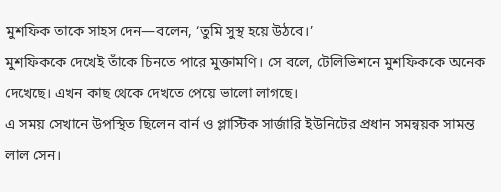মুশফিক তাকে সাহস দেন—বলেন, ‘তুমি সুস্থ হয়ে উঠবে।’
মুশফিককে দেখেই তাঁকে চিনতে পারে মুক্তামণি। সে বলে, টেলিভিশনে মুশফিককে অনেক দেখেছে। এখন কাছ থেকে দেখতে পেয়ে ভালো লাগছে।
এ সময় সেখানে উপস্থিত ছিলেন বার্ন ও প্লাস্টিক সার্জারি ইউনিটের প্রধান সমন্বয়ক সামন্ত লাল সেন।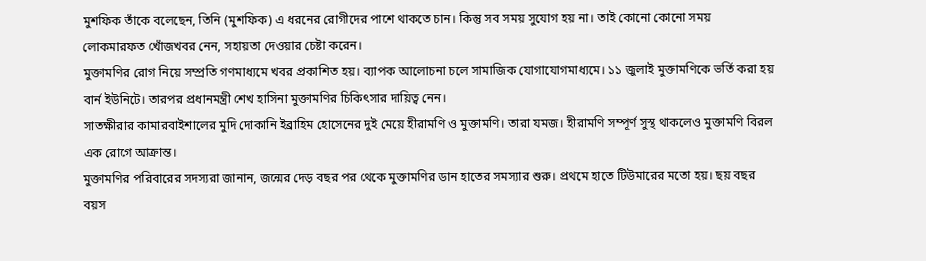মুশফিক তাঁকে বলেছেন, তিনি (মুশফিক) এ ধরনের রোগীদের পাশে থাকতে চান। কিন্তু সব সময় সুযোগ হয় না। তাই কোনো কোনো সময় লোকমারফত খোঁজখবর নেন, সহায়তা দেওয়ার চেষ্টা করেন।
মুক্তামণির রোগ নিয়ে সম্প্রতি গণমাধ্যমে খবর প্রকাশিত হয়। ব্যাপক আলোচনা চলে সামাজিক যোগাযোগমাধ্যমে। ১১ জুলাই মুক্তামণিকে ভর্তি করা হয় বার্ন ইউনিটে। তারপর প্রধানমন্ত্রী শেখ হাসিনা মুক্তামণির চিকিৎসার দায়িত্ব নেন।
সাতক্ষীরার কামারবাইশালের মুদি দোকানি ইব্রাহিম হোসেনের দুই মেয়ে হীরামণি ও মুক্তামণি। তারা যমজ। হীরামণি সম্পূর্ণ সুস্থ থাকলেও মুক্তামণি বিরল এক রোগে আক্রান্ত।
মুক্তামণির পরিবারের সদস্যরা জানান, জন্মের দেড় বছর পর থেকে মুক্তামণির ডান হাতের সমস্যার শুরু। প্রথমে হাতে টিউমারের মতো হয়। ছয় বছর বয়স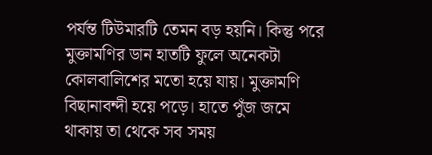পর্যন্ত টিউমারটি তেমন বড় হয়নি। কিন্তু পরে মুক্তামণির ডান হাতটি ফুলে অনেকটা কোলবালিশের মতো হয়ে যায়। মুক্তামণি বিছানাবন্দী হয়ে পড়ে। হাতে পুঁজ জমে থাকায় তা থেকে সব সময়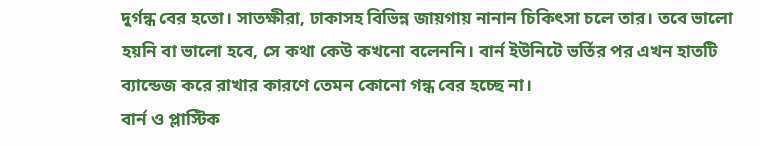দুর্গন্ধ বের হতো। সাতক্ষীরা, ঢাকাসহ বিভিন্ন জায়গায় নানান চিকিৎসা চলে তার। তবে ভালো হয়নি বা ভালো হবে, সে কথা কেউ কখনো বলেননি। বার্ন ইউনিটে ভর্তির পর এখন হাতটি ব্যান্ডেজ করে রাখার কারণে তেমন কোনো গন্ধ বের হচ্ছে না।
বার্ন ও প্লাস্টিক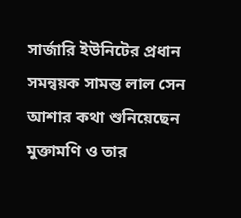সার্জারি ইউনিটের প্রধান সমন্বয়ক সামন্ত লাল সেন আশার কথা শুনিয়েছেন মুক্তামণি ও তার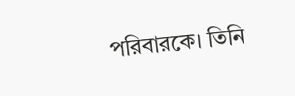পরিবারকে। তিনি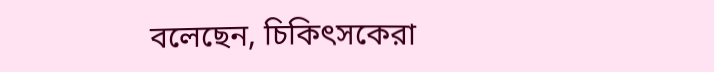বলেছেন, চিকিৎসকেরা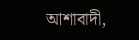আশাবাদী,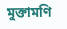মুক্তামণি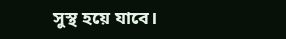সুস্থ হয়ে যাবে।